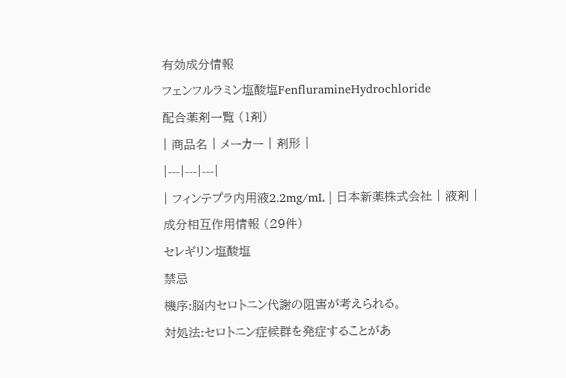有効成分情報
フェンフルラミン塩酸塩FenfluramineHydrochloride
配合薬剤一覧 (1剤)
| 商品名 | メーカー | 剤形 |
|---|---|---|
| フィンテプラ内用液2.2mg/mL | 日本新薬株式会社 | 液剤 |
成分相互作用情報 (29件)
セレギリン塩酸塩
禁忌
機序:脳内セロトニン代謝の阻害が考えられる。
対処法:セロトニン症候群を発症することがあ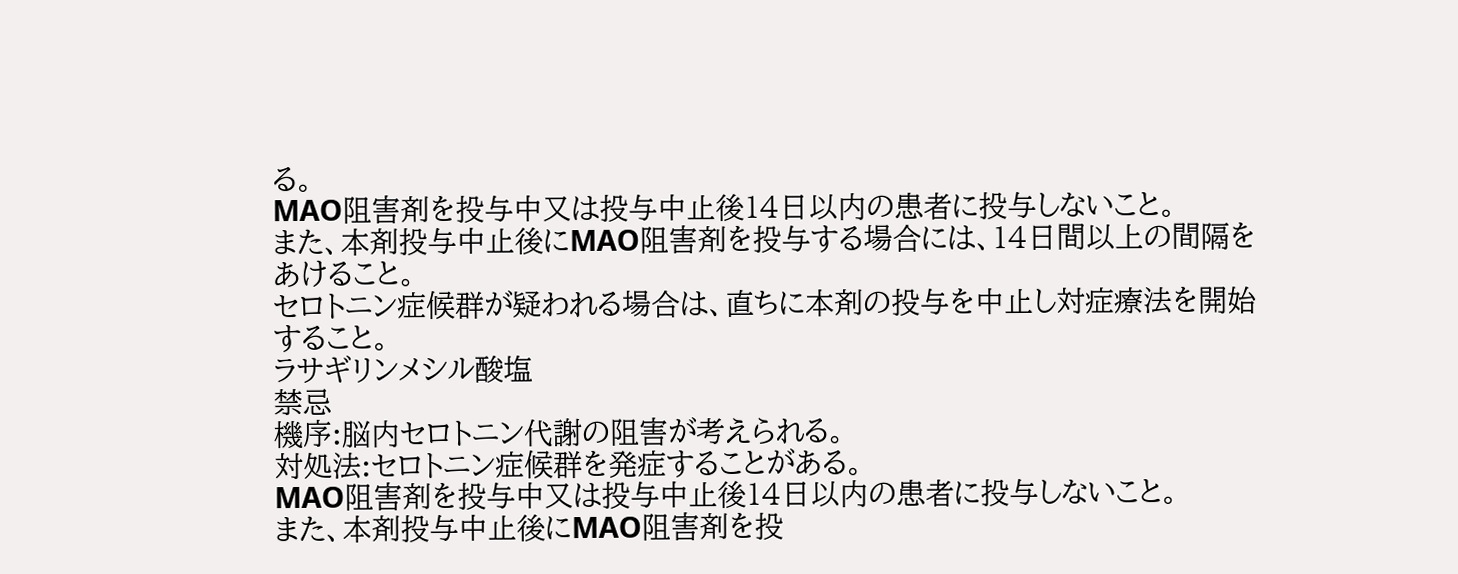る。
MAO阻害剤を投与中又は投与中止後14日以内の患者に投与しないこと。
また、本剤投与中止後にMAO阻害剤を投与する場合には、14日間以上の間隔をあけること。
セロトニン症候群が疑われる場合は、直ちに本剤の投与を中止し対症療法を開始すること。
ラサギリンメシル酸塩
禁忌
機序:脳内セロトニン代謝の阻害が考えられる。
対処法:セロトニン症候群を発症することがある。
MAO阻害剤を投与中又は投与中止後14日以内の患者に投与しないこと。
また、本剤投与中止後にMAO阻害剤を投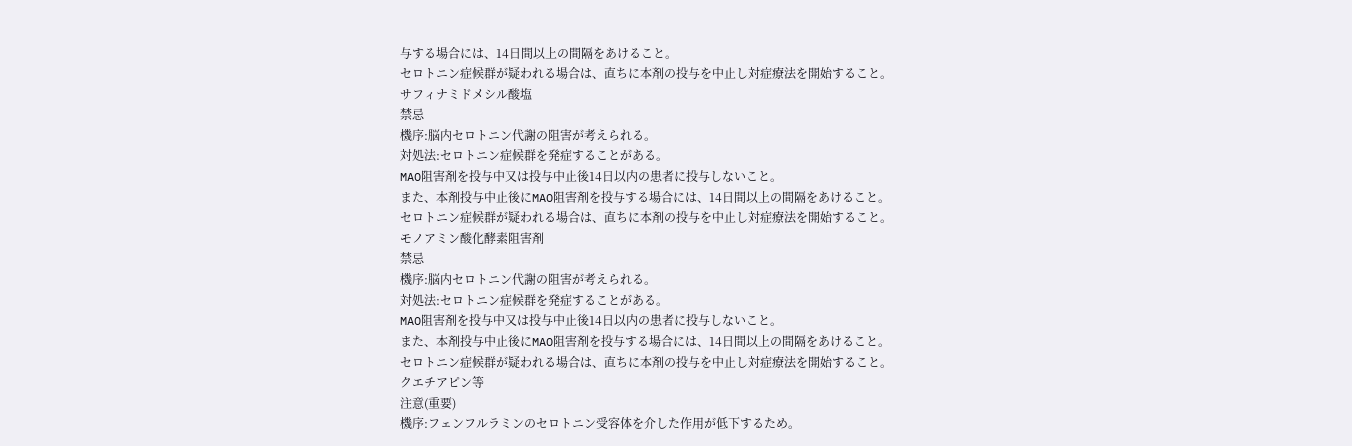与する場合には、14日間以上の間隔をあけること。
セロトニン症候群が疑われる場合は、直ちに本剤の投与を中止し対症療法を開始すること。
サフィナミドメシル酸塩
禁忌
機序:脳内セロトニン代謝の阻害が考えられる。
対処法:セロトニン症候群を発症することがある。
MAO阻害剤を投与中又は投与中止後14日以内の患者に投与しないこと。
また、本剤投与中止後にMAO阻害剤を投与する場合には、14日間以上の間隔をあけること。
セロトニン症候群が疑われる場合は、直ちに本剤の投与を中止し対症療法を開始すること。
モノアミン酸化酵素阻害剤
禁忌
機序:脳内セロトニン代謝の阻害が考えられる。
対処法:セロトニン症候群を発症することがある。
MAO阻害剤を投与中又は投与中止後14日以内の患者に投与しないこと。
また、本剤投与中止後にMAO阻害剤を投与する場合には、14日間以上の間隔をあけること。
セロトニン症候群が疑われる場合は、直ちに本剤の投与を中止し対症療法を開始すること。
クエチアピン等
注意(重要)
機序:フェンフルラミンのセロトニン受容体を介した作用が低下するため。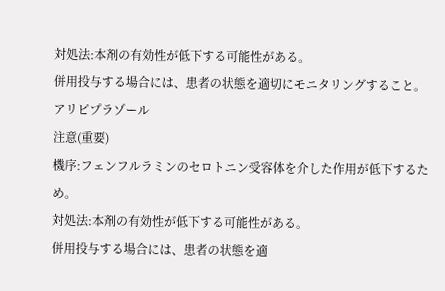対処法:本剤の有効性が低下する可能性がある。
併用投与する場合には、患者の状態を適切にモニタリングすること。
アリピプラゾール
注意(重要)
機序:フェンフルラミンのセロトニン受容体を介した作用が低下するため。
対処法:本剤の有効性が低下する可能性がある。
併用投与する場合には、患者の状態を適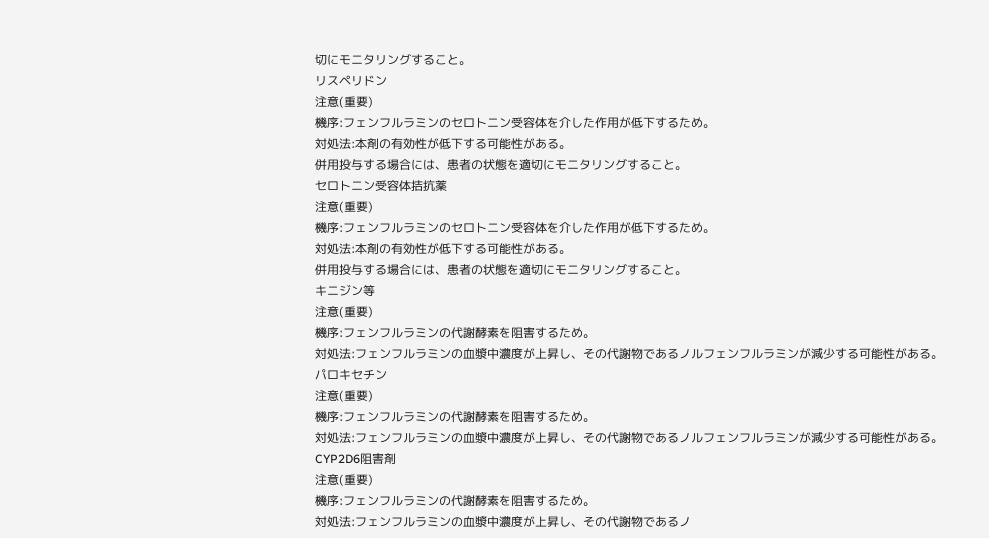切にモニタリングすること。
リスペリドン
注意(重要)
機序:フェンフルラミンのセロトニン受容体を介した作用が低下するため。
対処法:本剤の有効性が低下する可能性がある。
併用投与する場合には、患者の状態を適切にモニタリングすること。
セロトニン受容体拮抗薬
注意(重要)
機序:フェンフルラミンのセロトニン受容体を介した作用が低下するため。
対処法:本剤の有効性が低下する可能性がある。
併用投与する場合には、患者の状態を適切にモニタリングすること。
キニジン等
注意(重要)
機序:フェンフルラミンの代謝酵素を阻害するため。
対処法:フェンフルラミンの血漿中濃度が上昇し、その代謝物であるノルフェンフルラミンが減少する可能性がある。
パロキセチン
注意(重要)
機序:フェンフルラミンの代謝酵素を阻害するため。
対処法:フェンフルラミンの血漿中濃度が上昇し、その代謝物であるノルフェンフルラミンが減少する可能性がある。
CYP2D6阻害剤
注意(重要)
機序:フェンフルラミンの代謝酵素を阻害するため。
対処法:フェンフルラミンの血漿中濃度が上昇し、その代謝物であるノ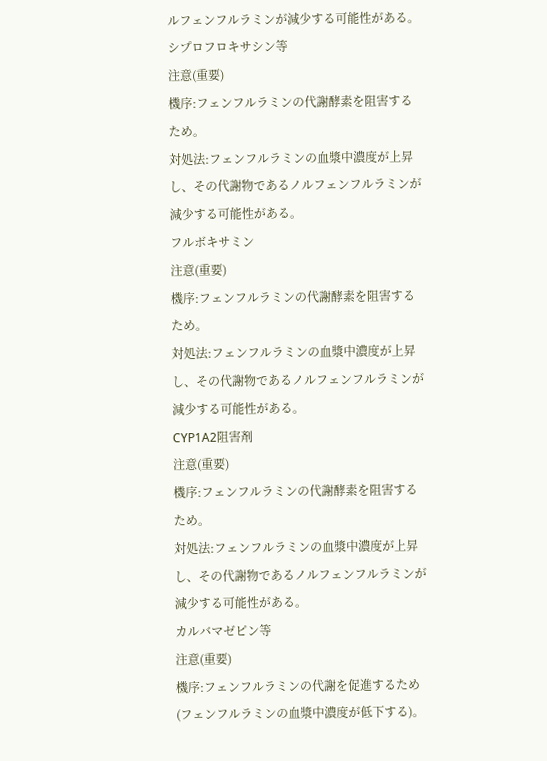ルフェンフルラミンが減少する可能性がある。
シプロフロキサシン等
注意(重要)
機序:フェンフルラミンの代謝酵素を阻害するため。
対処法:フェンフルラミンの血漿中濃度が上昇し、その代謝物であるノルフェンフルラミンが減少する可能性がある。
フルボキサミン
注意(重要)
機序:フェンフルラミンの代謝酵素を阻害するため。
対処法:フェンフルラミンの血漿中濃度が上昇し、その代謝物であるノルフェンフルラミンが減少する可能性がある。
CYP1A2阻害剤
注意(重要)
機序:フェンフルラミンの代謝酵素を阻害するため。
対処法:フェンフルラミンの血漿中濃度が上昇し、その代謝物であるノルフェンフルラミンが減少する可能性がある。
カルバマゼピン等
注意(重要)
機序:フェンフルラミンの代謝を促進するため(フェンフルラミンの血漿中濃度が低下する)。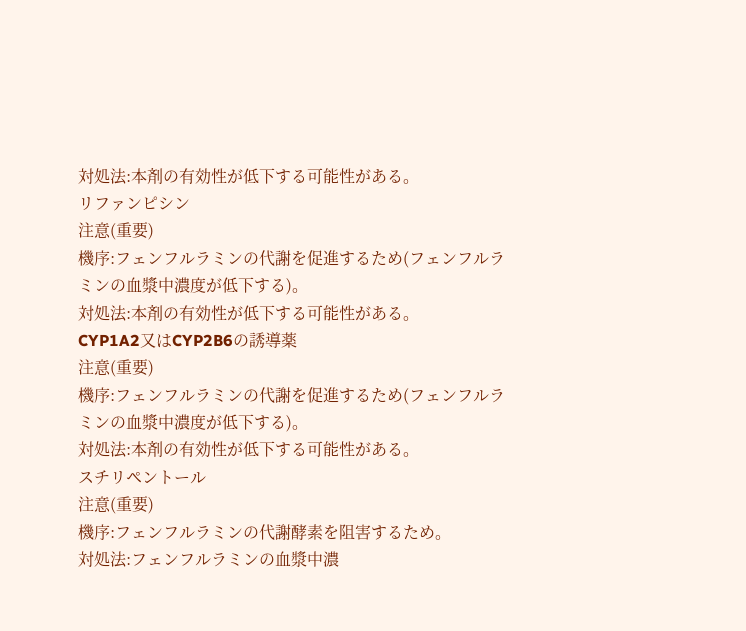対処法:本剤の有効性が低下する可能性がある。
リファンピシン
注意(重要)
機序:フェンフルラミンの代謝を促進するため(フェンフルラミンの血漿中濃度が低下する)。
対処法:本剤の有効性が低下する可能性がある。
CYP1A2又はCYP2B6の誘導薬
注意(重要)
機序:フェンフルラミンの代謝を促進するため(フェンフルラミンの血漿中濃度が低下する)。
対処法:本剤の有効性が低下する可能性がある。
スチリペントール
注意(重要)
機序:フェンフルラミンの代謝酵素を阻害するため。
対処法:フェンフルラミンの血漿中濃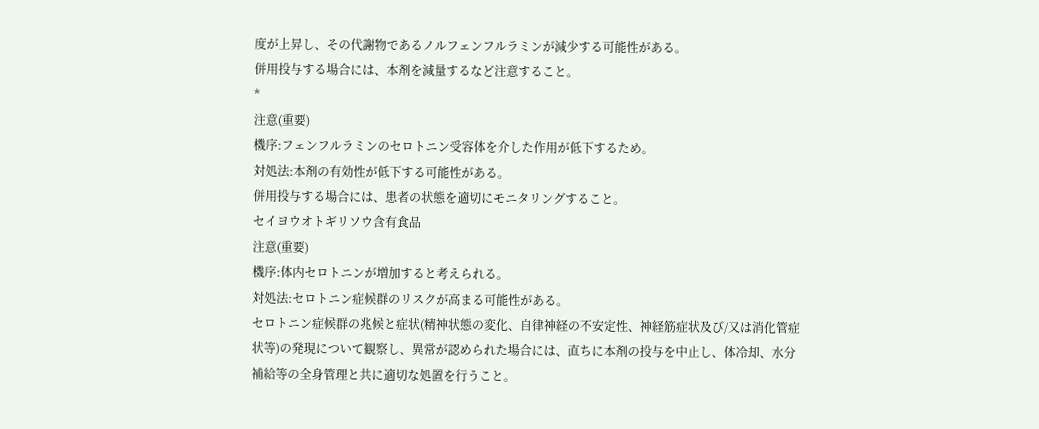度が上昇し、その代謝物であるノルフェンフルラミンが減少する可能性がある。
併用投与する場合には、本剤を減量するなど注意すること。
*
注意(重要)
機序:フェンフルラミンのセロトニン受容体を介した作用が低下するため。
対処法:本剤の有効性が低下する可能性がある。
併用投与する場合には、患者の状態を適切にモニタリングすること。
セイヨウオトギリソウ含有食品
注意(重要)
機序:体内セロトニンが増加すると考えられる。
対処法:セロトニン症候群のリスクが高まる可能性がある。
セロトニン症候群の兆候と症状(精神状態の変化、自律神経の不安定性、神経筋症状及び/又は消化管症状等)の発現について観察し、異常が認められた場合には、直ちに本剤の投与を中止し、体冷却、水分補給等の全身管理と共に適切な処置を行うこと。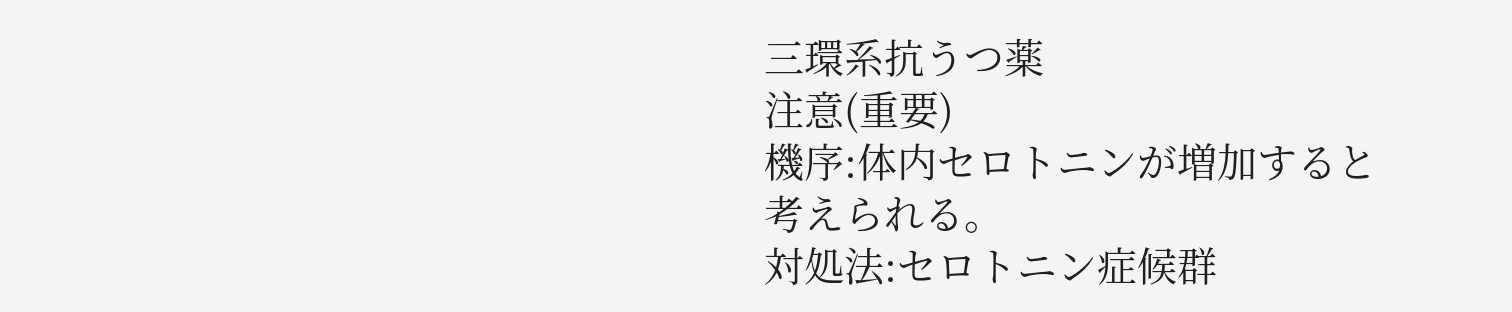三環系抗うつ薬
注意(重要)
機序:体内セロトニンが増加すると考えられる。
対処法:セロトニン症候群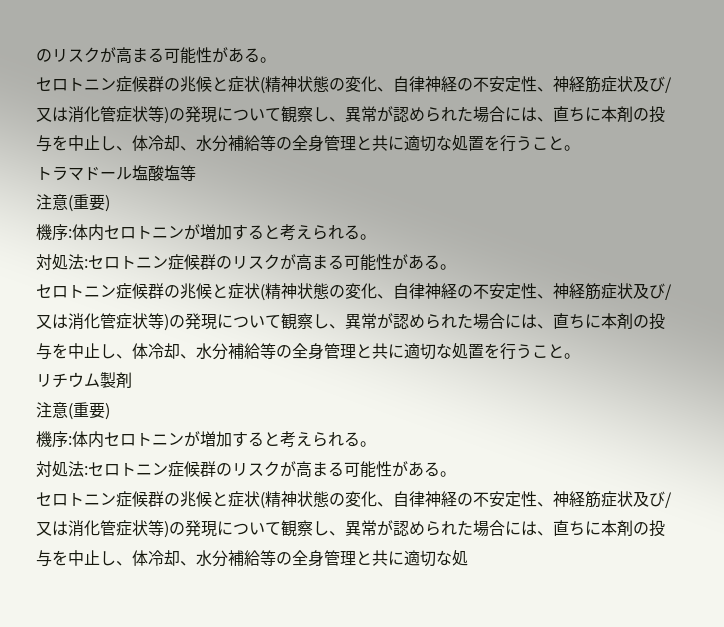のリスクが高まる可能性がある。
セロトニン症候群の兆候と症状(精神状態の変化、自律神経の不安定性、神経筋症状及び/又は消化管症状等)の発現について観察し、異常が認められた場合には、直ちに本剤の投与を中止し、体冷却、水分補給等の全身管理と共に適切な処置を行うこと。
トラマドール塩酸塩等
注意(重要)
機序:体内セロトニンが増加すると考えられる。
対処法:セロトニン症候群のリスクが高まる可能性がある。
セロトニン症候群の兆候と症状(精神状態の変化、自律神経の不安定性、神経筋症状及び/又は消化管症状等)の発現について観察し、異常が認められた場合には、直ちに本剤の投与を中止し、体冷却、水分補給等の全身管理と共に適切な処置を行うこと。
リチウム製剤
注意(重要)
機序:体内セロトニンが増加すると考えられる。
対処法:セロトニン症候群のリスクが高まる可能性がある。
セロトニン症候群の兆候と症状(精神状態の変化、自律神経の不安定性、神経筋症状及び/又は消化管症状等)の発現について観察し、異常が認められた場合には、直ちに本剤の投与を中止し、体冷却、水分補給等の全身管理と共に適切な処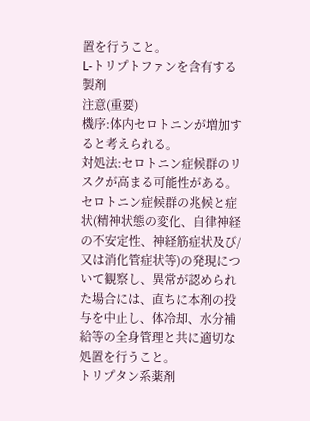置を行うこと。
L-トリプトファンを含有する製剤
注意(重要)
機序:体内セロトニンが増加すると考えられる。
対処法:セロトニン症候群のリスクが高まる可能性がある。
セロトニン症候群の兆候と症状(精神状態の変化、自律神経の不安定性、神経筋症状及び/又は消化管症状等)の発現について観察し、異常が認められた場合には、直ちに本剤の投与を中止し、体冷却、水分補給等の全身管理と共に適切な処置を行うこと。
トリプタン系薬剤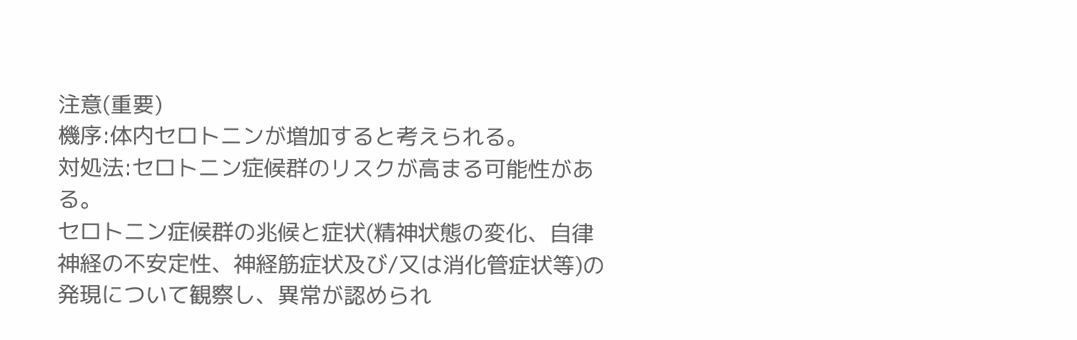注意(重要)
機序:体内セロトニンが増加すると考えられる。
対処法:セロトニン症候群のリスクが高まる可能性がある。
セロトニン症候群の兆候と症状(精神状態の変化、自律神経の不安定性、神経筋症状及び/又は消化管症状等)の発現について観察し、異常が認められ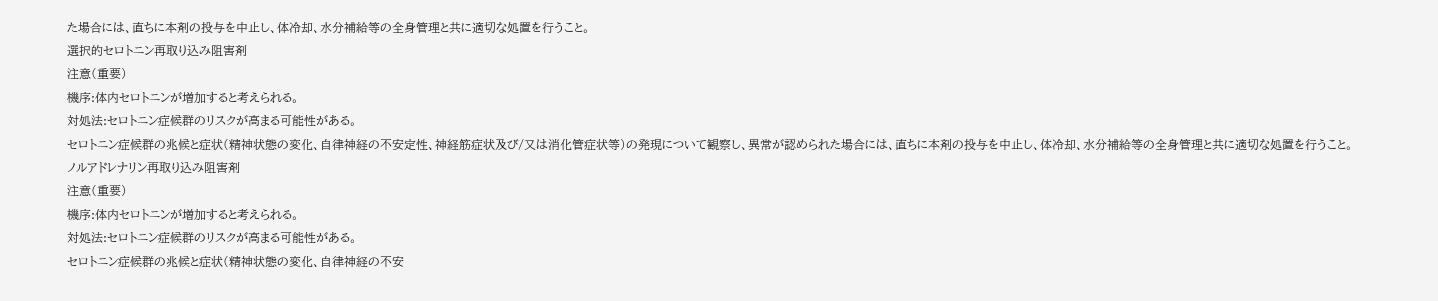た場合には、直ちに本剤の投与を中止し、体冷却、水分補給等の全身管理と共に適切な処置を行うこと。
選択的セロトニン再取り込み阻害剤
注意(重要)
機序:体内セロトニンが増加すると考えられる。
対処法:セロトニン症候群のリスクが高まる可能性がある。
セロトニン症候群の兆候と症状(精神状態の変化、自律神経の不安定性、神経筋症状及び/又は消化管症状等)の発現について観察し、異常が認められた場合には、直ちに本剤の投与を中止し、体冷却、水分補給等の全身管理と共に適切な処置を行うこと。
ノルアドレナリン再取り込み阻害剤
注意(重要)
機序:体内セロトニンが増加すると考えられる。
対処法:セロトニン症候群のリスクが高まる可能性がある。
セロトニン症候群の兆候と症状(精神状態の変化、自律神経の不安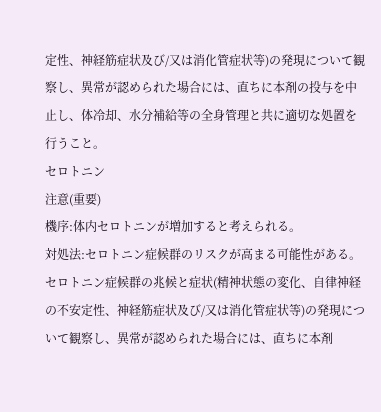定性、神経筋症状及び/又は消化管症状等)の発現について観察し、異常が認められた場合には、直ちに本剤の投与を中止し、体冷却、水分補給等の全身管理と共に適切な処置を行うこと。
セロトニン
注意(重要)
機序:体内セロトニンが増加すると考えられる。
対処法:セロトニン症候群のリスクが高まる可能性がある。
セロトニン症候群の兆候と症状(精神状態の変化、自律神経の不安定性、神経筋症状及び/又は消化管症状等)の発現について観察し、異常が認められた場合には、直ちに本剤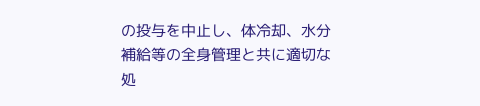の投与を中止し、体冷却、水分補給等の全身管理と共に適切な処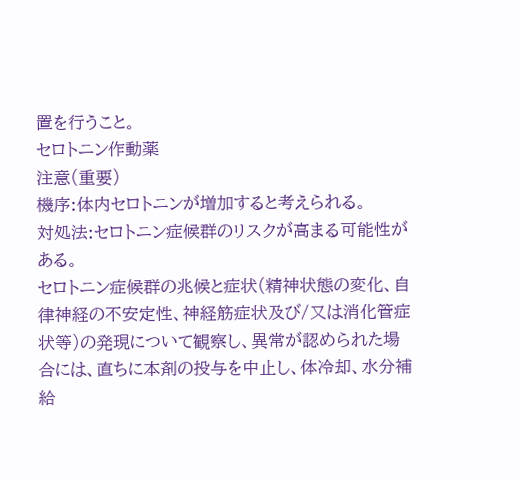置を行うこと。
セロトニン作動薬
注意(重要)
機序:体内セロトニンが増加すると考えられる。
対処法:セロトニン症候群のリスクが高まる可能性がある。
セロトニン症候群の兆候と症状(精神状態の変化、自律神経の不安定性、神経筋症状及び/又は消化管症状等)の発現について観察し、異常が認められた場合には、直ちに本剤の投与を中止し、体冷却、水分補給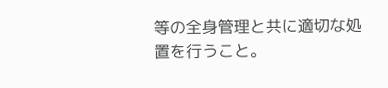等の全身管理と共に適切な処置を行うこと。